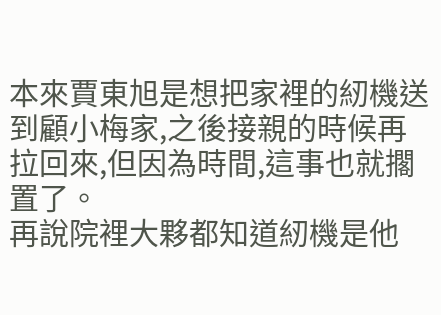本來賈東旭是想把家裡的紉機送到顧小梅家,之後接親的時候再拉回來,但因為時間,這事也就擱置了。
再說院裡大夥都知道紉機是他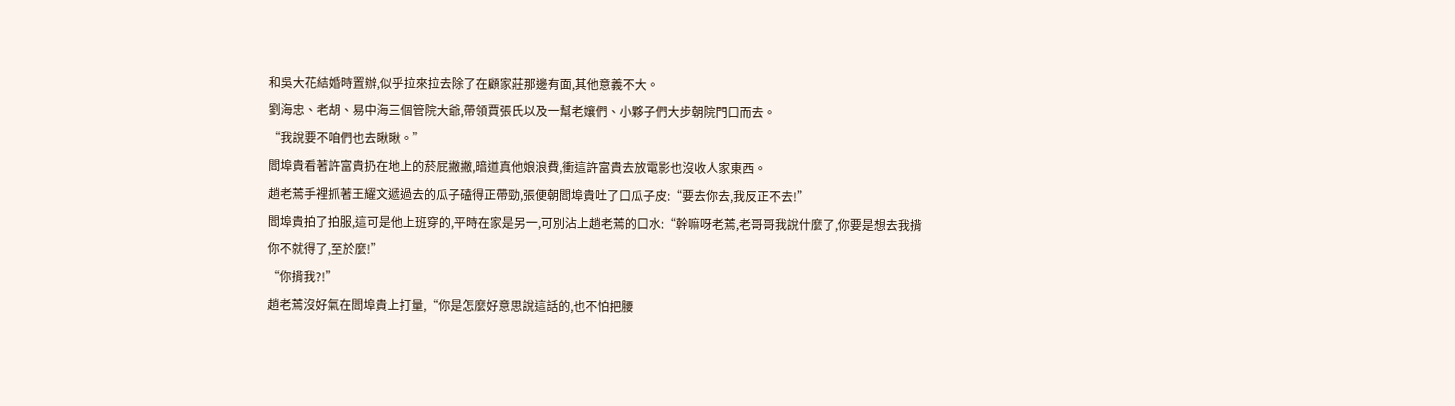和吳大花結婚時置辦,似乎拉來拉去除了在顧家莊那邊有面,其他意義不大。
劉海忠、老胡、易中海三個管院大爺,帶領賈張氏以及一幫老孃們、小夥子們大步朝院門口而去。
“我說要不咱們也去瞅瞅。”
閻埠貴看著許富貴扔在地上的菸屁撇撇,暗道真他娘浪費,衝這許富貴去放電影也沒收人家東西。
趙老蔫手裡抓著王耀文遞過去的瓜子磕得正帶勁,張便朝閻埠貴吐了口瓜子皮:“要去你去,我反正不去!”
閻埠貴拍了拍服,這可是他上班穿的,平時在家是另一,可別沾上趙老蔫的口水:“幹嘛呀老蔫,老哥哥我說什麼了,你要是想去我揹你不就得了,至於麼!”
“你揹我?!”
趙老蔫沒好氣在閻埠貴上打量,“你是怎麼好意思說這話的,也不怕把腰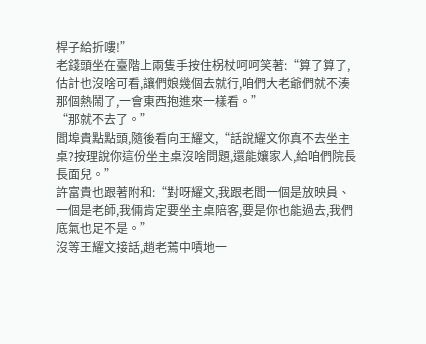桿子給折嘍!”
老錢頭坐在臺階上兩隻手按住柺杖呵呵笑著:“算了算了,估計也沒啥可看,讓們娘幾個去就行,咱們大老爺們就不湊那個熱鬧了,一會東西抱進來一樣看。”
“那就不去了。”
閻埠貴點點頭,隨後看向王耀文,“話說耀文你真不去坐主桌?按理說你這份坐主桌沒啥問題,還能孃家人,給咱們院長長面兒。”
許富貴也跟著附和:“對呀耀文,我跟老閻一個是放映員、一個是老師,我倆肯定要坐主桌陪客,要是你也能過去,我們底氣也足不是。”
沒等王耀文接話,趙老蔫中嘖地一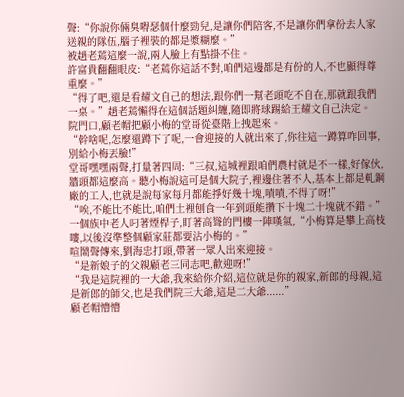聲:“你說你倆臭嘚瑟個什麼勁兒,是讓你們陪客,不是讓你們拿份去人家送親的隊伍,腦子裡裝的都是漿糊麼。”
被趙老蔫這麼一說,兩人臉上有點掛不住。
許富貴翻翻眼皮:“老蔫你這話不對,咱們這邊都是有份的人,不也顯得尊重麼。”
“得了吧,還是看耀文自己的想法,跟你們一幫老頭吃不自在,那就跟我們一桌。”趙老蔫懶得在這個話題糾纏,隨即將球踢給王耀文自己決定。
院門口,顧老帽把顧小梅的堂哥從臺階上拽起來。
“幹啥呢,怎麼還蹲下了呢,一會迎接的人就出來了,你往這一蹲算咋回事,別給小梅丟臉!”
堂哥嘿嘿兩聲,打量著四周:“三叔,這城裡跟咱們農村就是不一樣,好傢伙,牆頭都這麼高。聽小梅說這可是個大院子,裡邊住著不人,基本上都是軋鋼廠的工人,也就是說每家每月都能掙好幾十塊,嘖嘖,不得了呀!”
“唉,不能比不能比,咱們土裡刨食一年到頭能攢下十塊二十塊就不錯。”
一個族中老人叼著煙桿子,盯著高聳的門樓一陣嘆氣,“小梅算是攀上高枝嘍,以後沒準整個顧家莊都要沾小梅的。”
喧鬧聲傳來,劉海忠打頭,帶著一眾人出來迎接。
“是新娘子的父親顧老三同志吧,歡迎呀!”
“我是這院裡的一大爺,我來給你介紹,這位就是你的親家,新郎的母親,這是新郎的師父,也是我們院三大爺,這是二大爺......”
顧老帽懵懵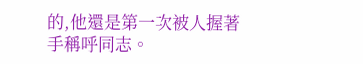的,他還是第一次被人握著手稱呼同志。